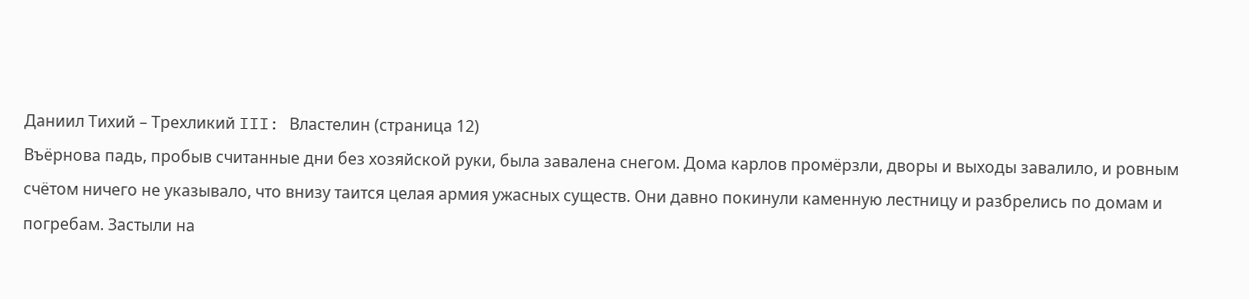Даниил Тихий – Трехликий III: Властелин (страница 12)
Въёрнова падь, пробыв считанные дни без хозяйской руки, была завалена снегом. Дома карлов промёрзли, дворы и выходы завалило, и ровным счётом ничего не указывало, что внизу таится целая армия ужасных существ. Они давно покинули каменную лестницу и разбрелись по домам и погребам. Застыли на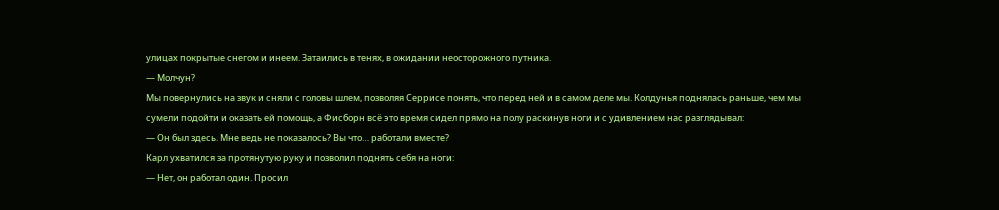улицах покрытые снегом и инеем. Затаились в тенях, в ожидании неосторожного путника.
— Молчун?
Мы повернулись на звук и сняли с головы шлем, позволяя Серрисе понять, что перед ней и в самом деле мы. Колдунья поднялась раньше, чем мы сумели подойти и оказать ей помощь, а Фисборн всё это время сидел прямо на полу раскинув ноги и с удивлением нас разглядывал:
— Он был здесь. Мне ведь не показалось? Вы что… работали вместе?
Карл ухватился за протянутую руку и позволил поднять себя на ноги:
— Нет, он работал один. Просил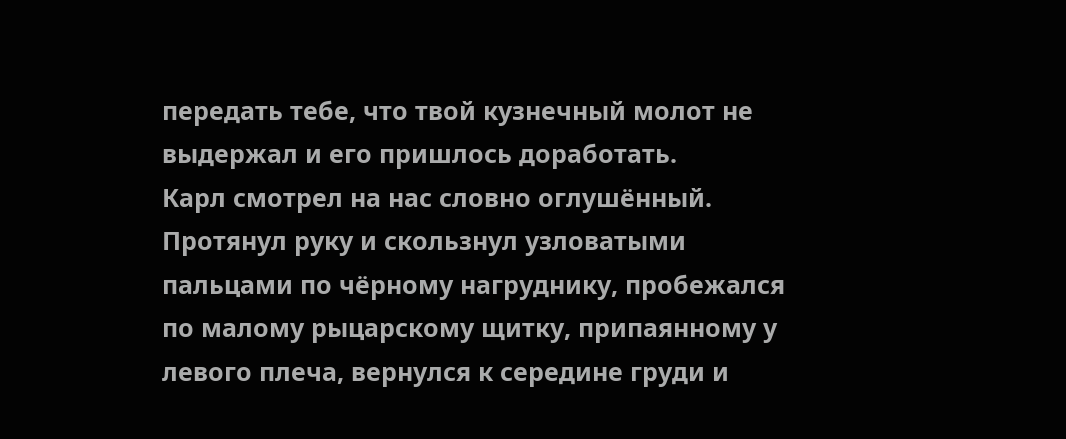передать тебе, что твой кузнечный молот не выдержал и его пришлось доработать.
Карл смотрел на нас словно оглушённый. Протянул руку и скользнул узловатыми пальцами по чёрному нагруднику, пробежался по малому рыцарскому щитку, припаянному у левого плеча, вернулся к середине груди и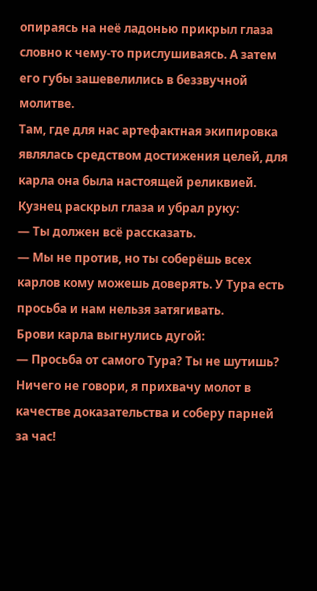опираясь на неё ладонью прикрыл глаза словно к чему-то прислушиваясь. А затем его губы зашевелились в беззвучной молитве.
Там, где для нас артефактная экипировка являлась средством достижения целей, для карла она была настоящей реликвией.
Кузнец раскрыл глаза и убрал руку:
— Ты должен всё рассказать.
— Мы не против, но ты соберёшь всех карлов кому можешь доверять. У Тура есть просьба и нам нельзя затягивать.
Брови карла выгнулись дугой:
— Просьба от самого Тура? Ты не шутишь? Ничего не говори, я прихвачу молот в качестве доказательства и соберу парней за час!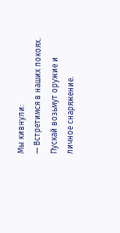Мы кивнули:
— Встретимся в наших покоях. Пускай возьмут оружие и личное снаряжение.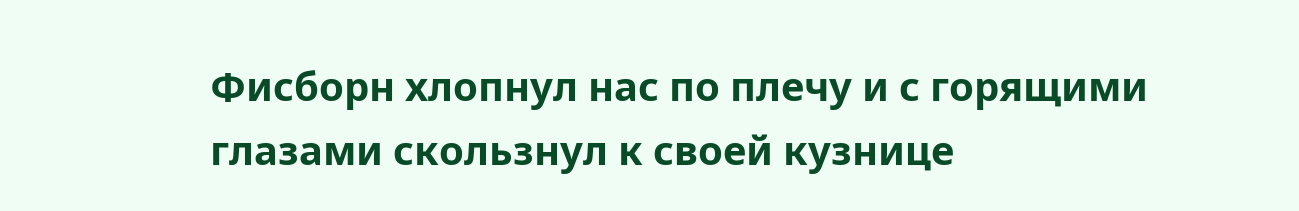Фисборн хлопнул нас по плечу и с горящими глазами скользнул к своей кузнице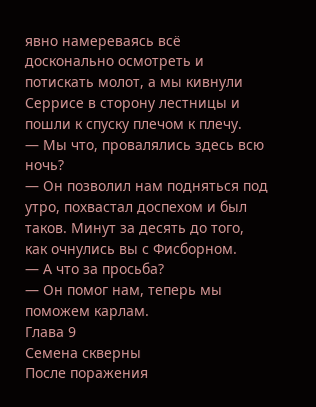явно намереваясь всё досконально осмотреть и потискать молот, а мы кивнули Серрисе в сторону лестницы и пошли к спуску плечом к плечу.
— Мы что, провалялись здесь всю ночь?
— Он позволил нам подняться под утро, похвастал доспехом и был таков. Минут за десять до того, как очнулись вы с Фисборном.
— А что за просьба?
— Он помог нам, теперь мы поможем карлам.
Глава 9
Семена скверны
После поражения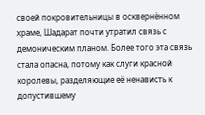своей покровительницы в осквернённом храме, Шадарат почти утратил связь с демоническим планом. Более того эта связь стала опасна, потому как слуги красной королевы, разделяющие её ненависть к допустившему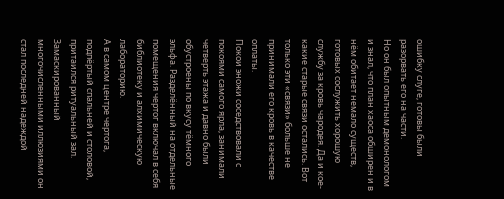ошибку слуге, готовы были разорвать его на части.
Но он был опытным демонологом и знал, что план хаоса обширен и в нём обитает немало существ, готовых сослужить хорошую службу за кровь чародея. Да и кое-какие старые связи остались. Вот только эти «связи» больше не принимали его кровь в качестве оплаты.
Покои эножи соседствовали с покоями самого ярла, занимали четверть этажа и давно были обустроены по вкусу тёмного эльфа. Разделённый на отдельные помещения чертог включал в себя библиотеку и алхимическую лабораторию.
А в самом центре чертога, подпёртый спальней и столовой, притаился ритуальный зал.
Замаскированный многочисленными иллюзиями он стал последней надеждой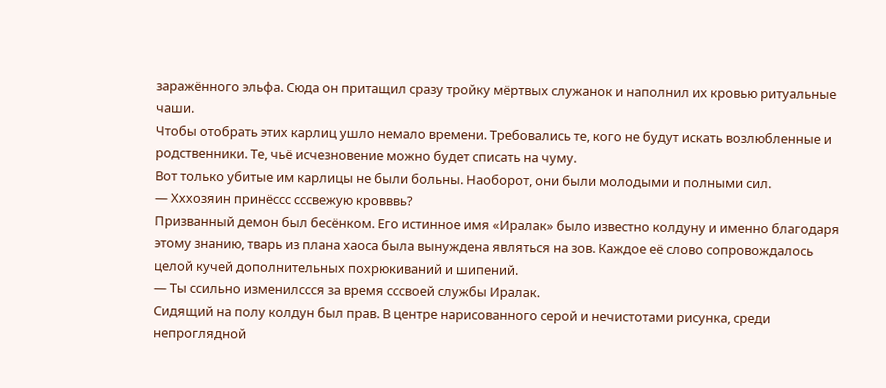заражённого эльфа. Сюда он притащил сразу тройку мёртвых служанок и наполнил их кровью ритуальные чаши.
Чтобы отобрать этих карлиц ушло немало времени. Требовались те, кого не будут искать возлюбленные и родственники. Те, чьё исчезновение можно будет списать на чуму.
Вот только убитые им карлицы не были больны. Наоборот, они были молодыми и полными сил.
— Хххозяин принёссс сссвежую кровввь?
Призванный демон был бесёнком. Его истинное имя «Иралак» было известно колдуну и именно благодаря этому знанию, тварь из плана хаоса была вынуждена являться на зов. Каждое её слово сопровождалось целой кучей дополнительных похрюкиваний и шипений.
— Ты ссильно изменилссся за время сссвоей службы Иралак.
Сидящий на полу колдун был прав. В центре нарисованного серой и нечистотами рисунка, среди непроглядной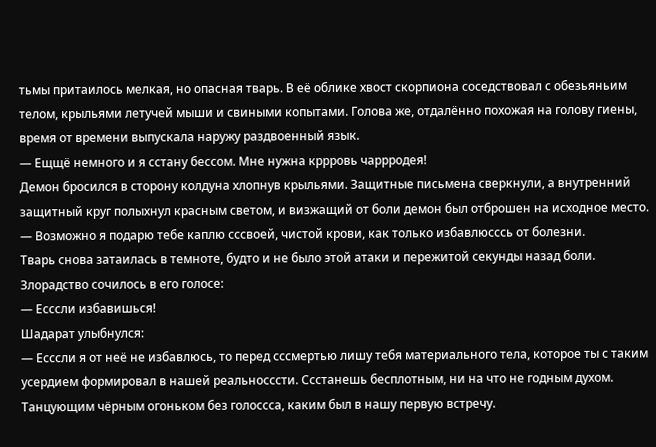тьмы притаилось мелкая, но опасная тварь. В её облике хвост скорпиона соседствовал с обезьяньим телом, крыльями летучей мыши и свиными копытами. Голова же, отдалённо похожая на голову гиены, время от времени выпускала наружу раздвоенный язык.
— Ещщё немного и я сстану бессом. Мне нужна кррровь чаррродея!
Демон бросился в сторону колдуна хлопнув крыльями. Защитные письмена сверкнули, а внутренний защитный круг полыхнул красным светом, и визжащий от боли демон был отброшен на исходное место.
— Возможно я подарю тебе каплю сссвоей, чистой крови, как только избавлюсссь от болезни.
Тварь снова затаилась в темноте, будто и не было этой атаки и пережитой секунды назад боли. Злорадство сочилось в его голосе:
— Есссли избавишься!
Шадарат улыбнулся:
— Есссли я от неё не избавлюсь, то перед сссмертью лишу тебя материального тела, которое ты с таким усердием формировал в нашей реальносссти. Ссстанешь бесплотным, ни на что не годным духом. Танцующим чёрным огоньком без голоссса, каким был в нашу первую встречу.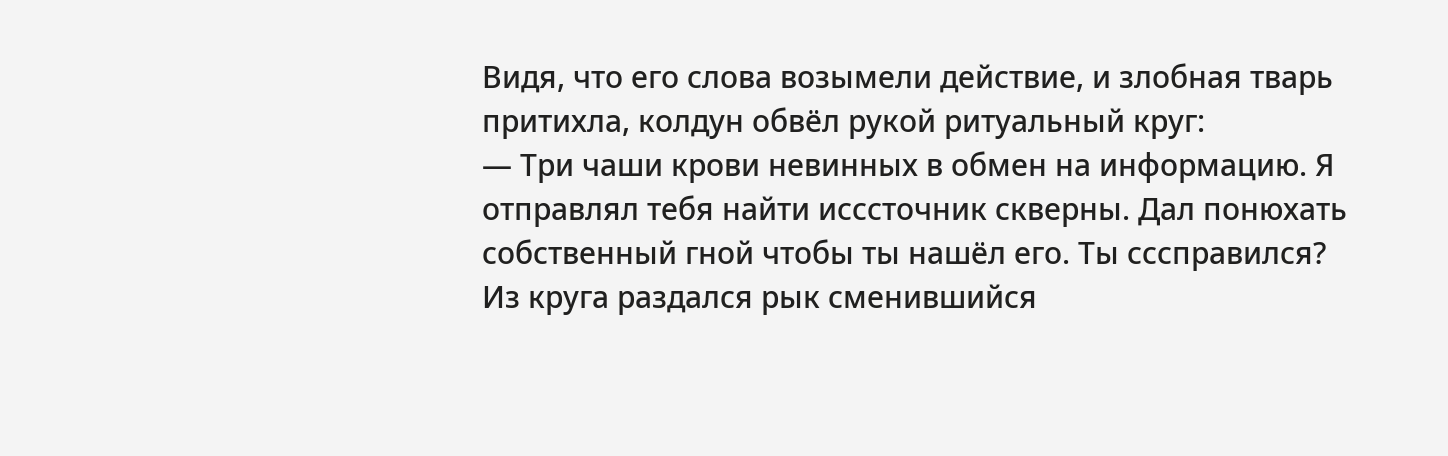Видя, что его слова возымели действие, и злобная тварь притихла, колдун обвёл рукой ритуальный круг:
— Три чаши крови невинных в обмен на информацию. Я отправлял тебя найти исссточник скверны. Дал понюхать собственный гной чтобы ты нашёл его. Ты сссправился?
Из круга раздался рык сменившийся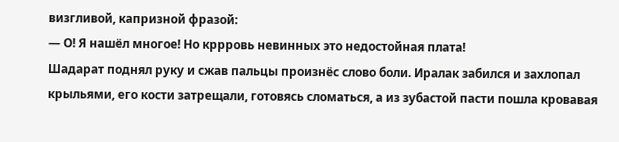визгливой, капризной фразой:
— О! Я нашёл многое! Но кррровь невинных это недостойная плата!
Шадарат поднял руку и сжав пальцы произнёс слово боли. Иралак забился и захлопал крыльями, его кости затрещали, готовясь сломаться, а из зубастой пасти пошла кровавая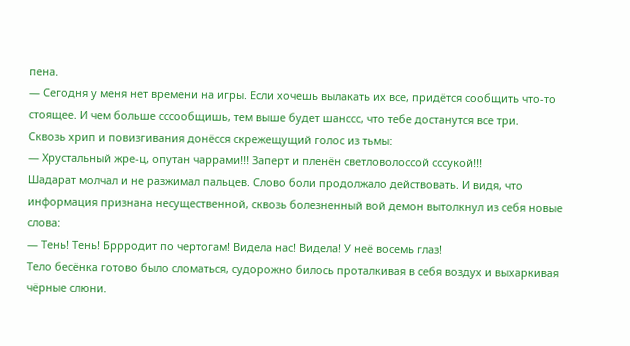пена.
— Сегодня у меня нет времени на игры. Если хочешь вылакать их все, придётся сообщить что-то стоящее. И чем больше сссообщишь, тем выше будет шанссс, что тебе достанутся все три.
Сквозь хрип и повизгивания донёсся скрежещущий голос из тьмы:
— Хрустальный жре-ц, опутан чаррами!!! Заперт и пленён светловолоссой сссукой!!!
Шадарат молчал и не разжимал пальцев. Слово боли продолжало действовать. И видя, что информация признана несущественной, сквозь болезненный вой демон вытолкнул из себя новые слова:
— Тень! Тень! Бррродит по чертогам! Видела нас! Видела! У неё восемь глаз!
Тело бесёнка готово было сломаться, судорожно билось проталкивая в себя воздух и выхаркивая чёрные слюни.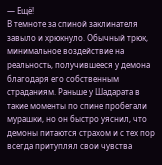— Ещё!
В темноте за спиной заклинателя завыло и хрюкнуло. Обычный трюк, минимальное воздействие на реальность, получившееся у демона благодаря его собственным страданиям. Раньше у Шадарата в такие моменты по спине пробегали мурашки, но он быстро уяснил, что демоны питаются страхом и с тех пор всегда притуплял свои чувства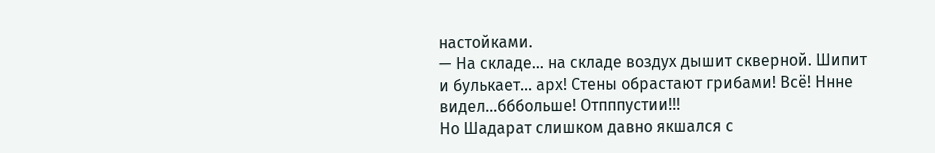настойками.
— На складе… на складе воздух дышит скверной. Шипит и булькает… арх! Стены обрастают грибами! Всё! Ннне видел…бббольше! Отпппустии!!!
Но Шадарат слишком давно якшался с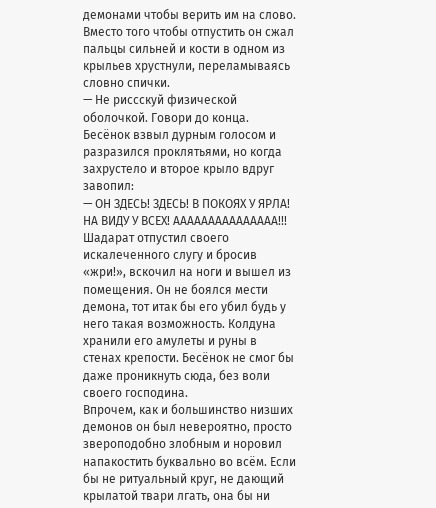демонами чтобы верить им на слово. Вместо того чтобы отпустить он сжал пальцы сильней и кости в одном из крыльев хрустнули, переламываясь словно спички.
— Не риссскуй физической оболочкой. Говори до конца.
Бесёнок взвыл дурным голосом и разразился проклятьями, но когда захрустело и второе крыло вдруг завопил:
— ОН ЗДЕСЬ! ЗДЕСЬ! В ПОКОЯХ У ЯРЛА! НА ВИДУ У ВСЕХ! ААААААААААААААА!!!
Шадарат отпустил своего искалеченного слугу и бросив «жри!», вскочил на ноги и вышел из помещения. Он не боялся мести демона, тот итак бы его убил будь у него такая возможность. Колдуна хранили его амулеты и руны в стенах крепости. Бесёнок не смог бы даже проникнуть сюда, без воли своего господина.
Впрочем, как и большинство низших демонов он был невероятно, просто звероподобно злобным и норовил напакостить буквально во всём. Если бы не ритуальный круг, не дающий крылатой твари лгать, она бы ни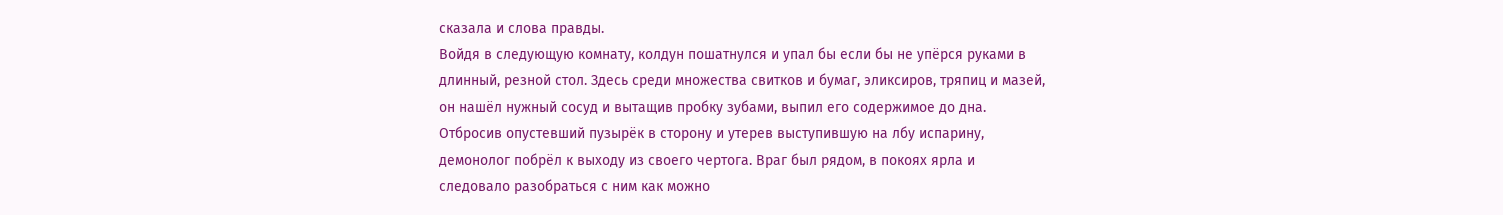сказала и слова правды.
Войдя в следующую комнату, колдун пошатнулся и упал бы если бы не упёрся руками в длинный, резной стол. Здесь среди множества свитков и бумаг, эликсиров, тряпиц и мазей, он нашёл нужный сосуд и вытащив пробку зубами, выпил его содержимое до дна.
Отбросив опустевший пузырёк в сторону и утерев выступившую на лбу испарину, демонолог побрёл к выходу из своего чертога. Враг был рядом, в покоях ярла и следовало разобраться с ним как можно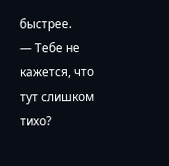быстрее.
— Тебе не кажется, что тут слишком тихо?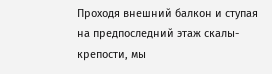Проходя внешний балкон и ступая на предпоследний этаж скалы-крепости, мы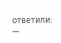ответили:
—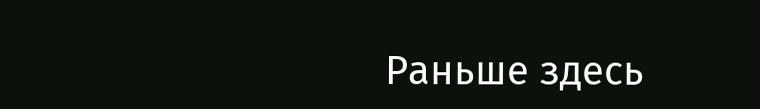Раньше здесь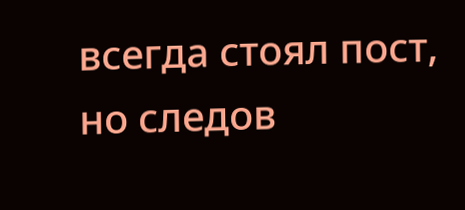всегда стоял пост, но следов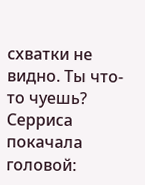схватки не видно. Ты что-то чуешь?
Серриса покачала головой: